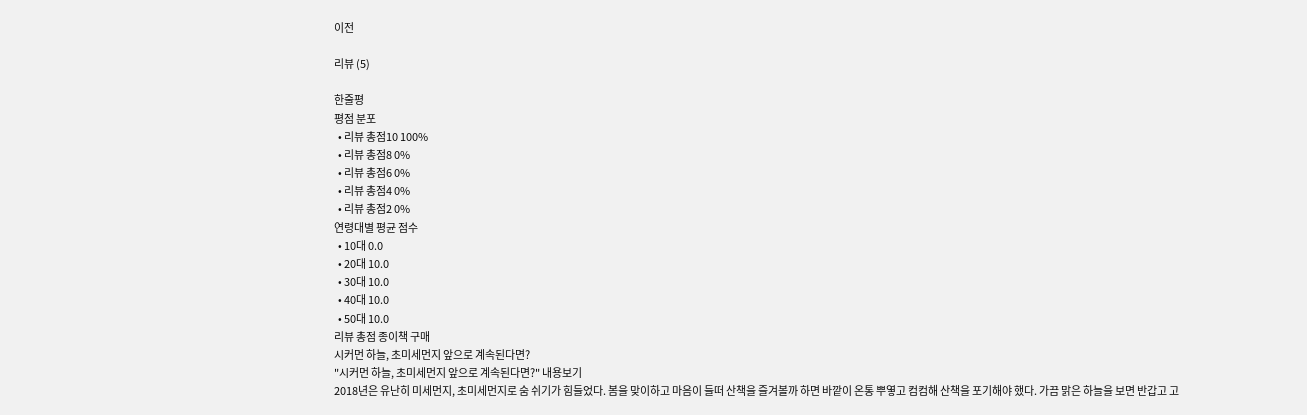이전

리뷰 (5)

한줄평
평점 분포
  • 리뷰 총점10 100%
  • 리뷰 총점8 0%
  • 리뷰 총점6 0%
  • 리뷰 총점4 0%
  • 리뷰 총점2 0%
연령대별 평균 점수
  • 10대 0.0
  • 20대 10.0
  • 30대 10.0
  • 40대 10.0
  • 50대 10.0
리뷰 총점 종이책 구매
시커먼 하늘, 초미세먼지 앞으로 계속된다면?
"시커먼 하늘, 초미세먼지 앞으로 계속된다면?" 내용보기
2018년은 유난히 미세먼지, 초미세먼지로 숨 쉬기가 힘들었다. 봄을 맞이하고 마음이 들떠 산책을 즐겨볼까 하면 바깥이 온통 뿌옇고 컴컴해 산책을 포기해야 했다. 가끔 맑은 하늘을 보면 반갑고 고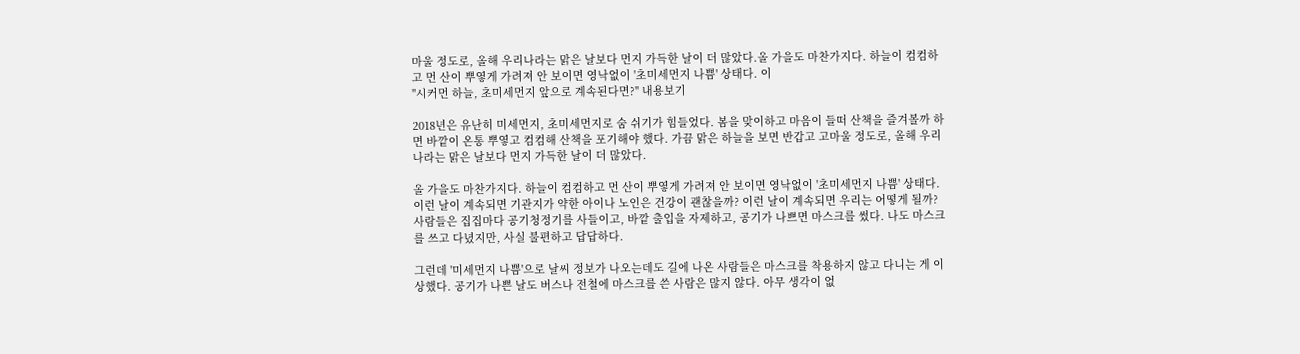마울 정도로, 올해 우리나라는 맑은 날보다 먼지 가득한 날이 더 많았다.올 가을도 마찬가지다. 하늘이 컴컴하고 먼 산이 뿌옇게 가려져 안 보이면 영낙없이 '초미세먼지 나쁨' 상태다. 이
"시커먼 하늘, 초미세먼지 앞으로 계속된다면?" 내용보기

2018년은 유난히 미세먼지, 초미세먼지로 숨 쉬기가 힘들었다. 봄을 맞이하고 마음이 들떠 산책을 즐겨볼까 하면 바깥이 온통 뿌옇고 컴컴해 산책을 포기해야 했다. 가끔 맑은 하늘을 보면 반갑고 고마울 정도로, 올해 우리나라는 맑은 날보다 먼지 가득한 날이 더 많았다.

올 가을도 마찬가지다. 하늘이 컴컴하고 먼 산이 뿌옇게 가려져 안 보이면 영낙없이 '초미세먼지 나쁨' 상태다. 이런 날이 계속되면 기관지가 약한 아이나 노인은 건강이 괜찮을까? 이런 날이 계속되면 우리는 어떻게 될까? 사람들은 집집마다 공기청정기를 사들이고, 바깥 출입을 자제하고, 공기가 나쁘면 마스크를 썼다. 나도 마스크를 쓰고 다녔지만, 사실 불편하고 답답하다.

그런데 '미세먼지 나쁨'으로 날씨 정보가 나오는데도 길에 나온 사람들은 마스크를 착용하지 않고 다니는 게 이상했다. 공기가 나쁜 날도 버스나 전철에 마스크를 쓴 사람은 많지 않다. 아무 생각이 없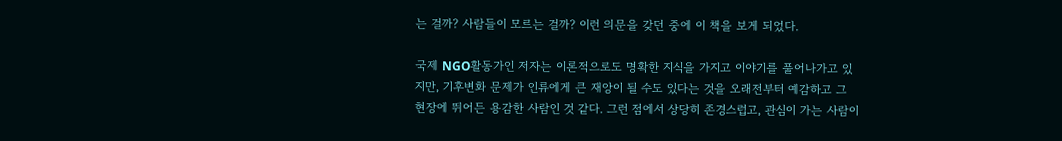는 걸까? 사람들이 모르는 걸까? 이런 의문을 갖던 중에 이 책을 보게 되었다.

국제 NGO활동가인 저자는 이론적으로도 명확한 지식을 가지고 이야기를 풀어나가고 있지만, 기후변화 문제가 인류에게 큰 재앙이 될 수도 있다는 것을 오래전부터 예감하고 그 현장에 뛰어든 용감한 사람인 것 같다. 그런 점에서 상당히 존경스럽고, 관심이 가는 사람이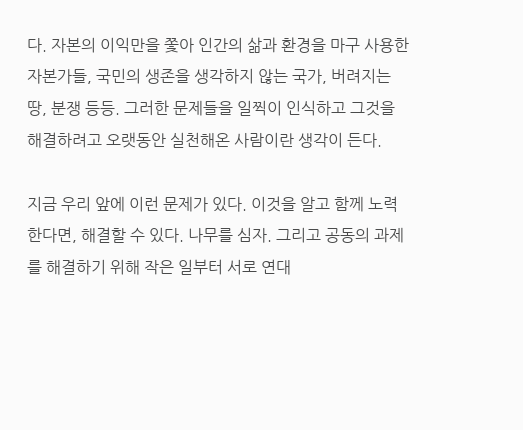다. 자본의 이익만을 쫓아 인간의 삶과 환경을 마구 사용한 자본가들, 국민의 생존을 생각하지 않는 국가, 버려지는 땅, 분쟁 등등. 그러한 문제들을 일찍이 인식하고 그것을 해결하려고 오랫동안 실천해온 사람이란 생각이 든다.

지금 우리 앞에 이런 문제가 있다. 이것을 알고 함께 노력한다면, 해결할 수 있다. 나무를 심자. 그리고 공동의 과제를 해결하기 위해 작은 일부터 서로 연대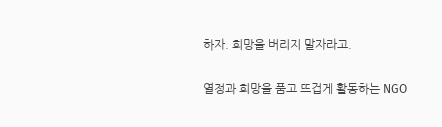하자. 희망을 버리지 말자라고.

열정과 희망을 품고 뜨겁게 활동하는 NGO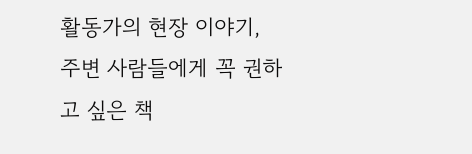활동가의 현장 이야기, 주변 사람들에게 꼭 권하고 싶은 책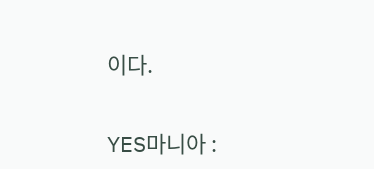이다.

YES마니아 :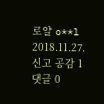로얄 o**l 2018.11.27. 신고 공감 1 댓글 0